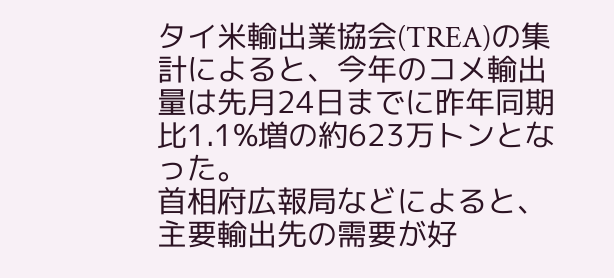タイ米輸出業協会(TREA)の集計によると、今年のコメ輸出量は先月24日までに昨年同期比1.1%増の約623万トンとなった。
首相府広報局などによると、主要輸出先の需要が好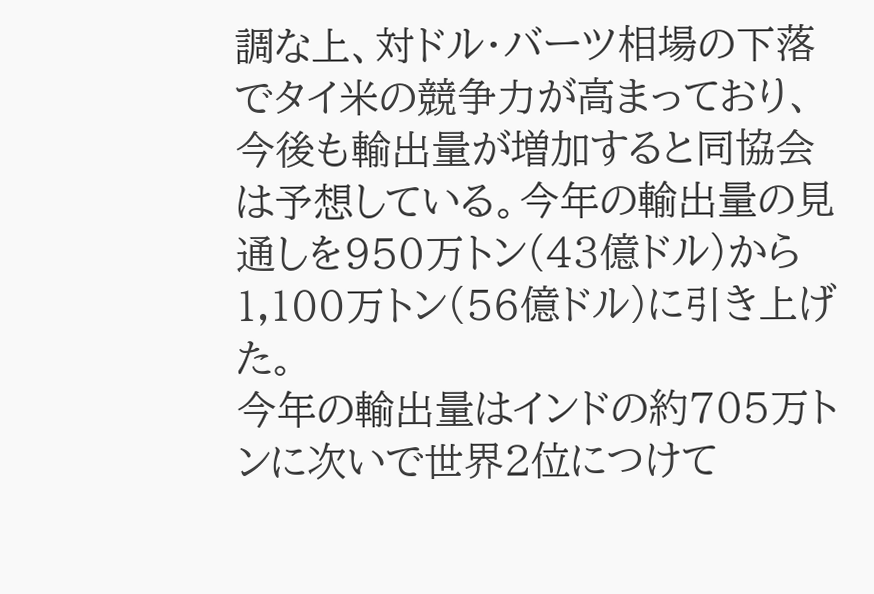調な上、対ドル・バーツ相場の下落でタイ米の競争力が高まっており、今後も輸出量が増加すると同協会は予想している。今年の輸出量の見通しを950万トン(43億ドル)から1,100万トン(56億ドル)に引き上げた。
今年の輸出量はインドの約705万トンに次いで世界2位につけて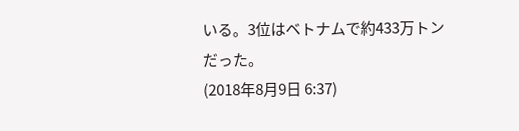いる。3位はベトナムで約433万トンだった。
(2018年8月9日 6:37)